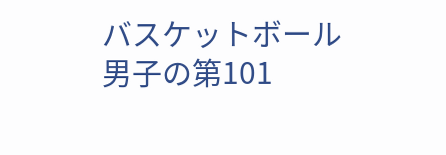バスケットボール男子の第101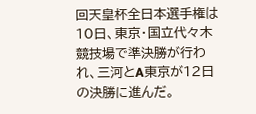回天皇杯全日本選手権は10日、東京・国立代々木競技場で準決勝が行われ、三河とA東京が12日の決勝に進んだ。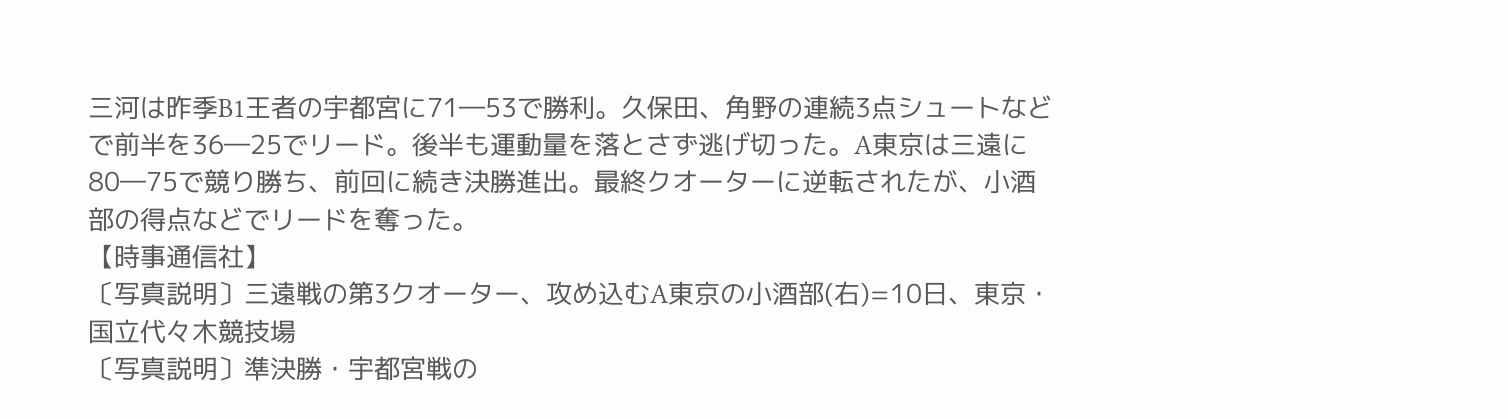三河は昨季B1王者の宇都宮に71―53で勝利。久保田、角野の連続3点シュートなどで前半を36―25でリード。後半も運動量を落とさず逃げ切った。A東京は三遠に80―75で競り勝ち、前回に続き決勝進出。最終クオーターに逆転されたが、小酒部の得点などでリードを奪った。
【時事通信社】
〔写真説明〕三遠戦の第3クオーター、攻め込むA東京の小酒部(右)=10日、東京・国立代々木競技場
〔写真説明〕準決勝・宇都宮戦の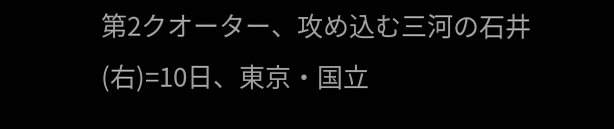第2クオーター、攻め込む三河の石井(右)=10日、東京・国立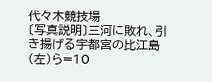代々木競技場
〔写真説明〕三河に敗れ、引き揚げる宇都宮の比江島(左)ら=10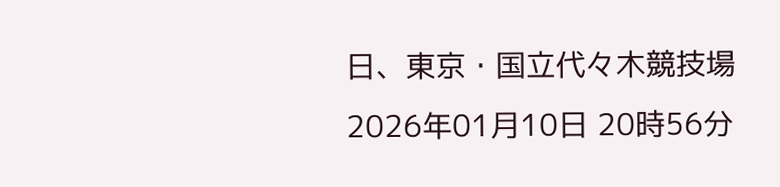日、東京・国立代々木競技場
2026年01月10日 20時56分